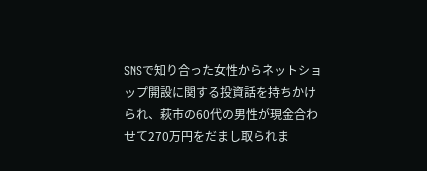SNSで知り合った女性からネットショップ開設に関する投資話を持ちかけられ、萩市の60代の男性が現金合わせて270万円をだまし取られま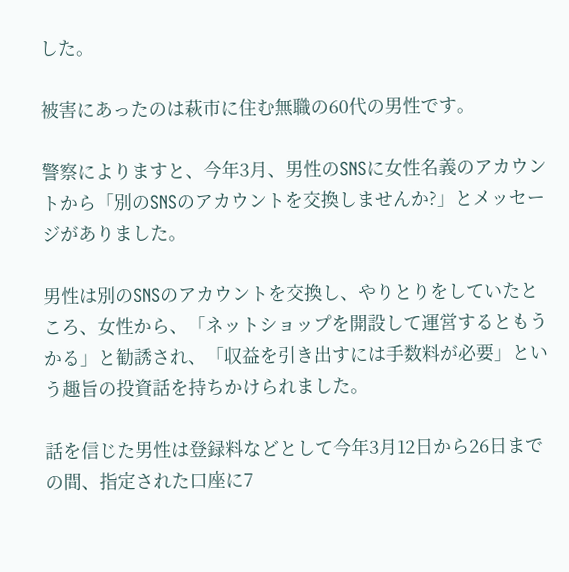した。

被害にあったのは萩市に住む無職の60代の男性です。

警察によりますと、今年3月、男性のSNSに女性名義のアカウントから「別のSNSのアカウントを交換しませんか?」とメッセージがありました。

男性は別のSNSのアカウントを交換し、やりとりをしていたところ、女性から、「ネットショップを開設して運営するともうかる」と勧誘され、「収益を引き出すには手数料が必要」という趣旨の投資話を持ちかけられました。

話を信じた男性は登録料などとして今年3月12日から26日までの間、指定された口座に7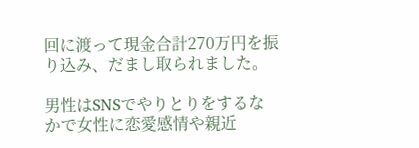回に渡って現金合計270万円を振り込み、だまし取られました。

男性はSNSでやりとりをするなかで女性に恋愛感情や親近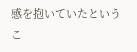感を抱いていたというこ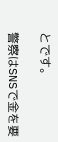とです。

警察はSNSで金を要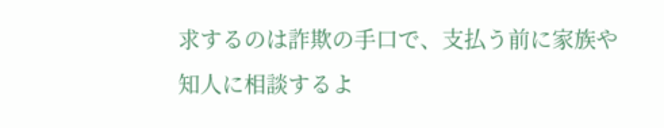求するのは詐欺の手口で、支払う前に家族や知人に相談するよ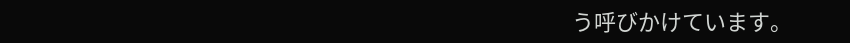う呼びかけています。